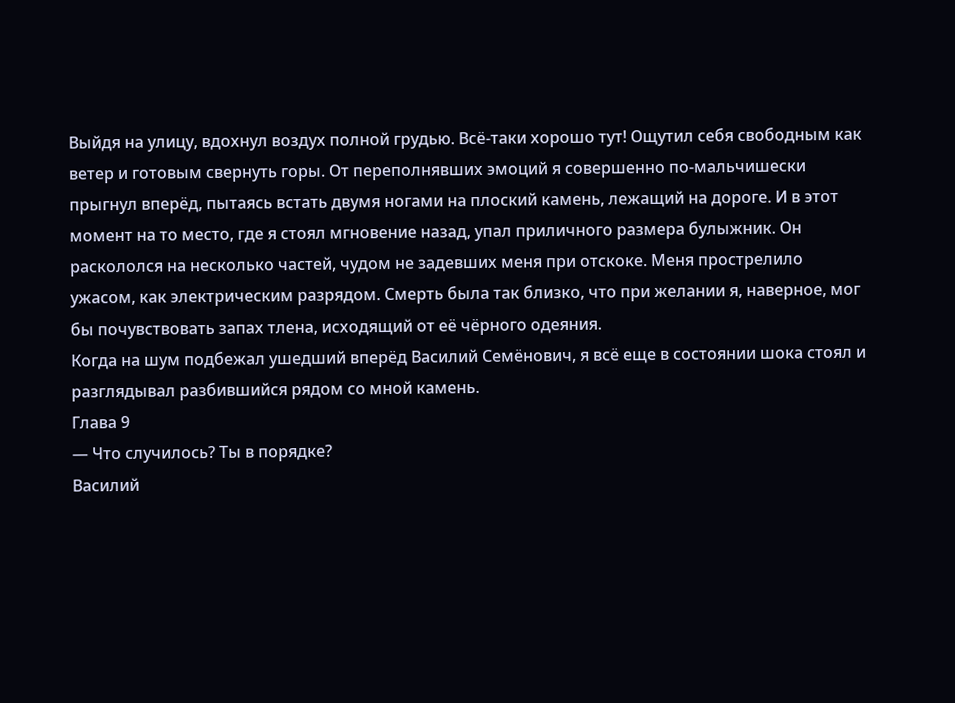Выйдя на улицу, вдохнул воздух полной грудью. Всё-таки хорошо тут! Ощутил себя свободным как ветер и готовым свернуть горы. От переполнявших эмоций я совершенно по-мальчишески прыгнул вперёд, пытаясь встать двумя ногами на плоский камень, лежащий на дороге. И в этот момент на то место, где я стоял мгновение назад, упал приличного размера булыжник. Он раскололся на несколько частей, чудом не задевших меня при отскоке. Меня прострелило ужасом, как электрическим разрядом. Смерть была так близко, что при желании я, наверное, мог бы почувствовать запах тлена, исходящий от её чёрного одеяния.
Когда на шум подбежал ушедший вперёд Василий Семёнович, я всё еще в состоянии шока стоял и разглядывал разбившийся рядом со мной камень.
Глава 9
— Что случилось? Ты в порядке?
Василий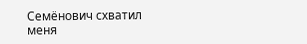Семёнович схватил меня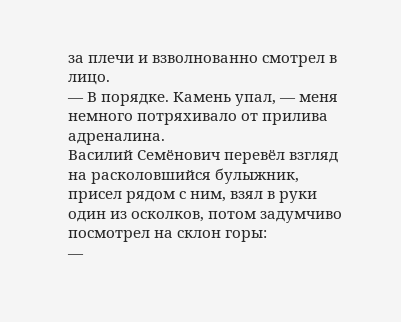за плечи и взволнованно смотрел в лицо.
— В порядке. Камень упал, — меня немного потряхивало от прилива адреналина.
Василий Семёнович перевёл взгляд на расколовшийся булыжник, присел рядом с ним, взял в руки один из осколков, потом задумчиво посмотрел на склон горы:
—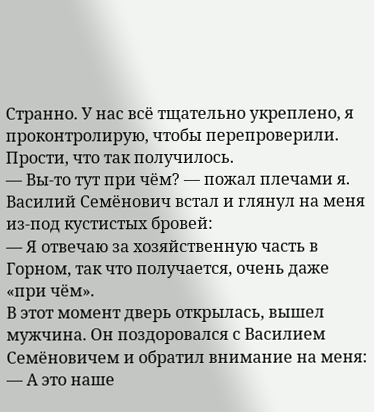Странно. У нас всё тщательно укреплено, я проконтролирую, чтобы перепроверили. Прости, что так получилось.
— Вы-то тут при чём? — пожал плечами я.
Василий Семёнович встал и глянул на меня из-под кустистых бровей:
— Я отвечаю за хозяйственную часть в Горном, так что получается, очень даже «при чём».
В этот момент дверь открылась, вышел мужчина. Он поздоровался с Василием Семёновичем и обратил внимание на меня:
— А это наше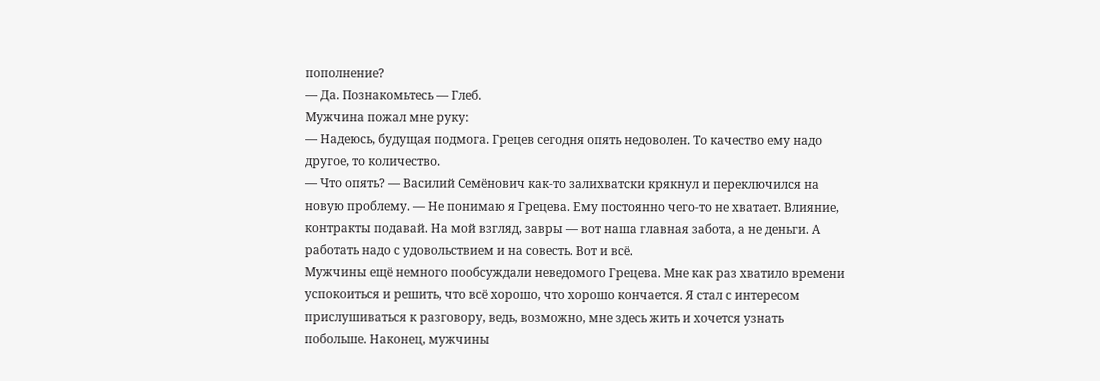пополнение?
— Да. Познакомьтесь — Глеб.
Мужчина пожал мне руку:
— Надеюсь, будущая подмога. Грецев сегодня опять недоволен. То качество ему надо другое, то количество.
— Что опять? — Василий Семёнович как-то залихватски крякнул и переключился на новую проблему. — Не понимаю я Грецева. Ему постоянно чего-то не хватает. Влияние, контракты подавай. На мой взгляд, завры — вот наша главная забота, а не деньги. А работать надо с удовольствием и на совесть. Вот и всё.
Мужчины ещё немного пообсуждали неведомого Грецева. Мне как раз хватило времени успокоиться и решить, что всё хорошо, что хорошо кончается. Я стал с интересом прислушиваться к разговору, ведь, возможно, мне здесь жить и хочется узнать побольше. Наконец, мужчины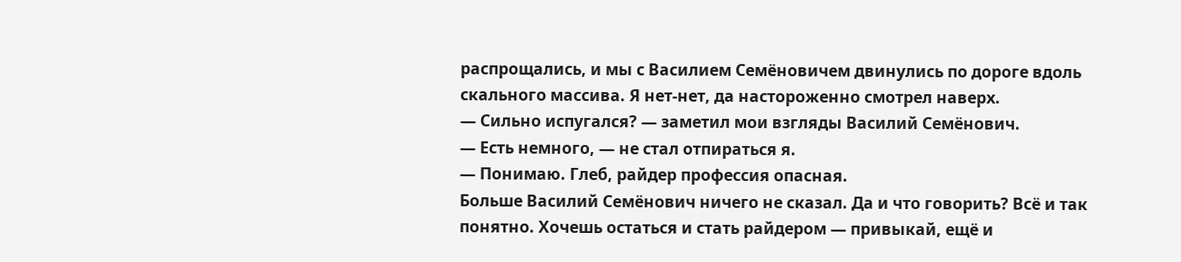распрощались, и мы с Василием Семёновичем двинулись по дороге вдоль скального массива. Я нет-нет, да настороженно смотрел наверх.
— Сильно испугался? — заметил мои взгляды Василий Семёнович.
— Есть немного, — не стал отпираться я.
— Понимаю. Глеб, райдер профессия опасная.
Больше Василий Семёнович ничего не сказал. Да и что говорить? Всё и так понятно. Хочешь остаться и стать райдером — привыкай, ещё и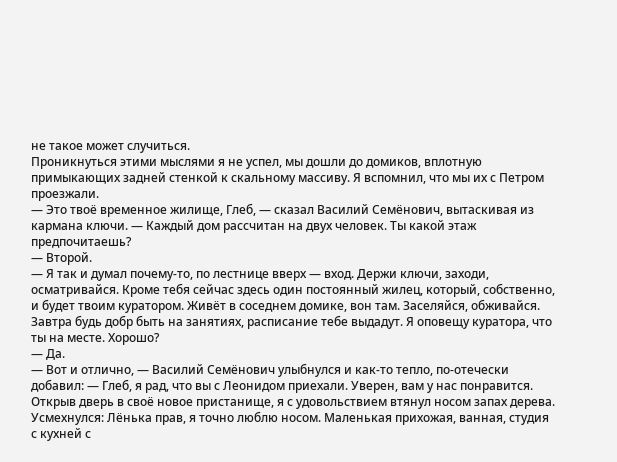не такое может случиться.
Проникнуться этими мыслями я не успел, мы дошли до домиков, вплотную примыкающих задней стенкой к скальному массиву. Я вспомнил, что мы их с Петром проезжали.
— Это твоё временное жилище, Глеб, — сказал Василий Семёнович, вытаскивая из кармана ключи. — Каждый дом рассчитан на двух человек. Ты какой этаж предпочитаешь?
— Второй.
— Я так и думал почему-то, по лестнице вверх — вход. Держи ключи, заходи, осматривайся. Кроме тебя сейчас здесь один постоянный жилец, который, собственно, и будет твоим куратором. Живёт в соседнем домике, вон там. Заселяйся, обживайся. Завтра будь добр быть на занятиях, расписание тебе выдадут. Я оповещу куратора, что ты на месте. Хорошо?
— Да.
— Вот и отлично, — Василий Семёнович улыбнулся и как-то тепло, по-отечески добавил: — Глеб, я рад, что вы с Леонидом приехали. Уверен, вам у нас понравится.
Открыв дверь в своё новое пристанище, я с удовольствием втянул носом запах дерева. Усмехнулся: Лёнька прав, я точно люблю носом. Маленькая прихожая, ванная, студия с кухней с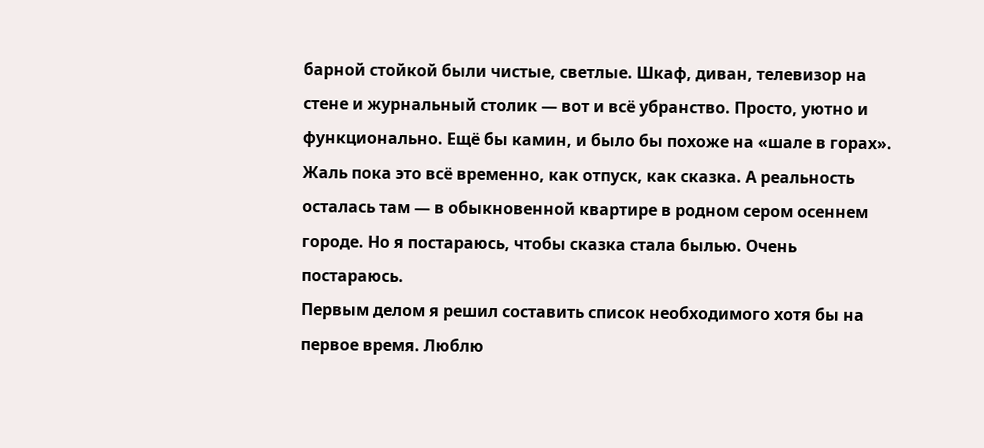барной стойкой были чистые, светлые. Шкаф, диван, телевизор на стене и журнальный столик — вот и всё убранство. Просто, уютно и функционально. Ещё бы камин, и было бы похоже на «шале в горах». Жаль пока это всё временно, как отпуск, как сказка. А реальность осталась там — в обыкновенной квартире в родном сером осеннем городе. Но я постараюсь, чтобы сказка стала былью. Очень постараюсь.
Первым делом я решил составить список необходимого хотя бы на первое время. Люблю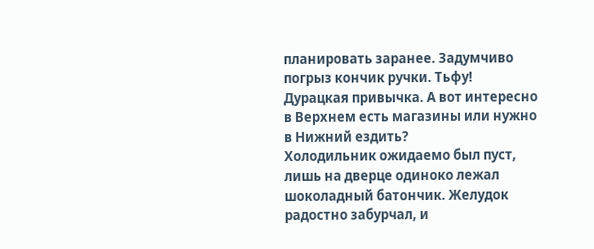планировать заранее. Задумчиво погрыз кончик ручки. Тьфу! Дурацкая привычка. А вот интересно в Верхнем есть магазины или нужно в Нижний ездить?
Холодильник ожидаемо был пуст, лишь на дверце одиноко лежал шоколадный батончик. Желудок радостно забурчал, и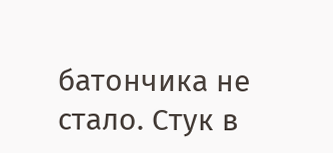батончика не стало. Стук в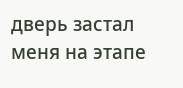дверь застал меня на этапе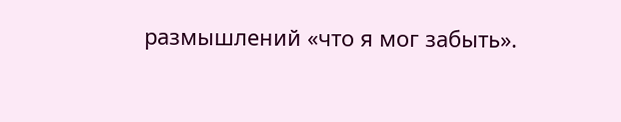размышлений «что я мог забыть».